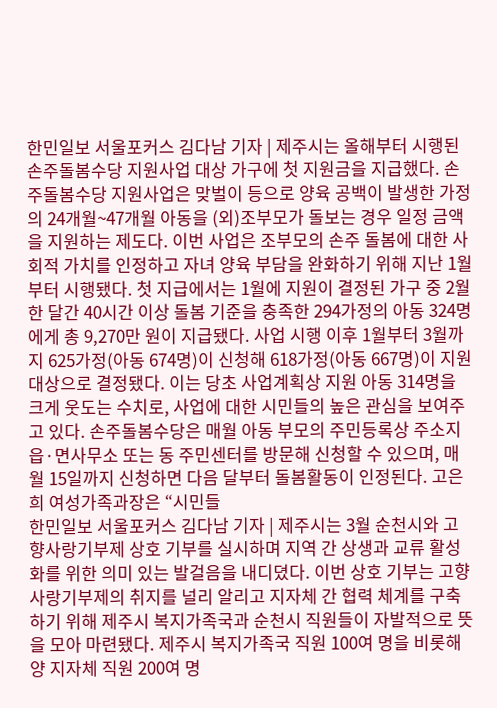한민일보 서울포커스 김다남 기자 | 제주시는 올해부터 시행된 손주돌봄수당 지원사업 대상 가구에 첫 지원금을 지급했다. 손주돌봄수당 지원사업은 맞벌이 등으로 양육 공백이 발생한 가정의 24개월~47개월 아동을 (외)조부모가 돌보는 경우 일정 금액을 지원하는 제도다. 이번 사업은 조부모의 손주 돌봄에 대한 사회적 가치를 인정하고 자녀 양육 부담을 완화하기 위해 지난 1월부터 시행됐다. 첫 지급에서는 1월에 지원이 결정된 가구 중 2월 한 달간 40시간 이상 돌봄 기준을 충족한 294가정의 아동 324명에게 총 9,270만 원이 지급됐다. 사업 시행 이후 1월부터 3월까지 625가정(아동 674명)이 신청해 618가정(아동 667명)이 지원 대상으로 결정됐다. 이는 당초 사업계획상 지원 아동 314명을 크게 웃도는 수치로, 사업에 대한 시민들의 높은 관심을 보여주고 있다. 손주돌봄수당은 매월 아동 부모의 주민등록상 주소지 읍·면사무소 또는 동 주민센터를 방문해 신청할 수 있으며, 매월 15일까지 신청하면 다음 달부터 돌봄활동이 인정된다. 고은희 여성가족과장은 “시민들
한민일보 서울포커스 김다남 기자 | 제주시는 3월 순천시와 고향사랑기부제 상호 기부를 실시하며 지역 간 상생과 교류 활성화를 위한 의미 있는 발걸음을 내디뎠다. 이번 상호 기부는 고향사랑기부제의 취지를 널리 알리고 지자체 간 협력 체계를 구축하기 위해 제주시 복지가족국과 순천시 직원들이 자발적으로 뜻을 모아 마련됐다. 제주시 복지가족국 직원 100여 명을 비롯해 양 지자체 직원 200여 명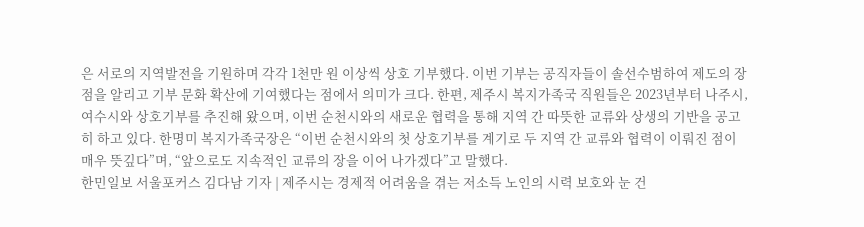은 서로의 지역발전을 기원하며 각각 1천만 원 이상씩 상호 기부했다. 이번 기부는 공직자들이 솔선수범하여 제도의 장점을 알리고 기부 문화 확산에 기여했다는 점에서 의미가 크다. 한편, 제주시 복지가족국 직원들은 2023년부터 나주시, 여수시와 상호기부를 추진해 왔으며, 이번 순천시와의 새로운 협력을 통해 지역 간 따뜻한 교류와 상생의 기반을 공고히 하고 있다. 한명미 복지가족국장은 “이번 순천시와의 첫 상호기부를 계기로 두 지역 간 교류와 협력이 이뤄진 점이 매우 뜻깊다”며, “앞으로도 지속적인 교류의 장을 이어 나가겠다”고 말했다.
한민일보 서울포커스 김다남 기자 | 제주시는 경제적 어려움을 겪는 저소득 노인의 시력 보호와 눈 건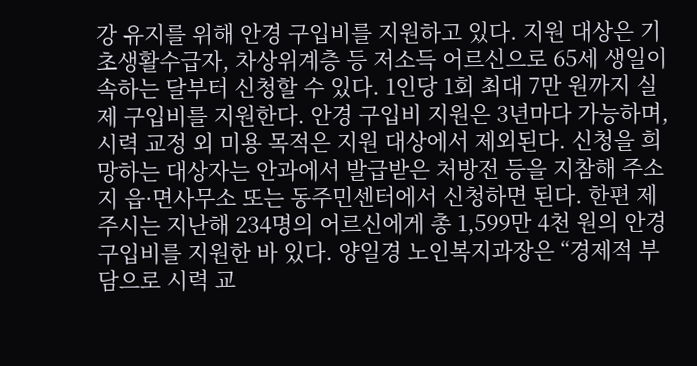강 유지를 위해 안경 구입비를 지원하고 있다. 지원 대상은 기초생활수급자, 차상위계층 등 저소득 어르신으로 65세 생일이 속하는 달부터 신청할 수 있다. 1인당 1회 최대 7만 원까지 실제 구입비를 지원한다. 안경 구입비 지원은 3년마다 가능하며, 시력 교정 외 미용 목적은 지원 대상에서 제외된다. 신청을 희망하는 대상자는 안과에서 발급받은 처방전 등을 지참해 주소지 읍·면사무소 또는 동주민센터에서 신청하면 된다. 한편 제주시는 지난해 234명의 어르신에게 총 1,599만 4천 원의 안경 구입비를 지원한 바 있다. 양일경 노인복지과장은 “경제적 부담으로 시력 교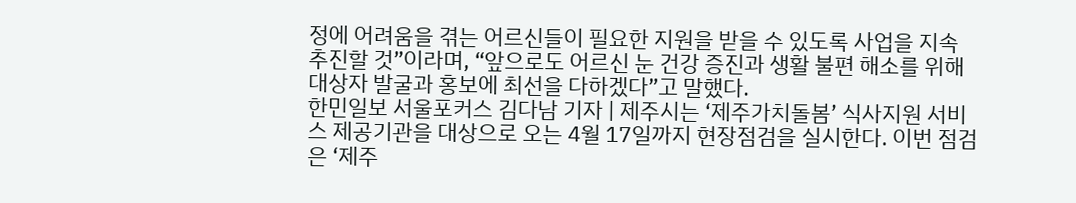정에 어려움을 겪는 어르신들이 필요한 지원을 받을 수 있도록 사업을 지속 추진할 것”이라며, “앞으로도 어르신 눈 건강 증진과 생활 불편 해소를 위해 대상자 발굴과 홍보에 최선을 다하겠다”고 말했다.
한민일보 서울포커스 김다남 기자 | 제주시는 ‘제주가치돌봄’ 식사지원 서비스 제공기관을 대상으로 오는 4월 17일까지 현장점검을 실시한다. 이번 점검은 ‘제주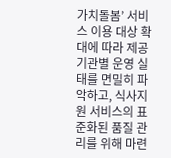가치돌봄’ 서비스 이용 대상 확대에 따라 제공기관별 운영 실태를 면밀히 파악하고, 식사지원 서비스의 표준화된 품질 관리를 위해 마련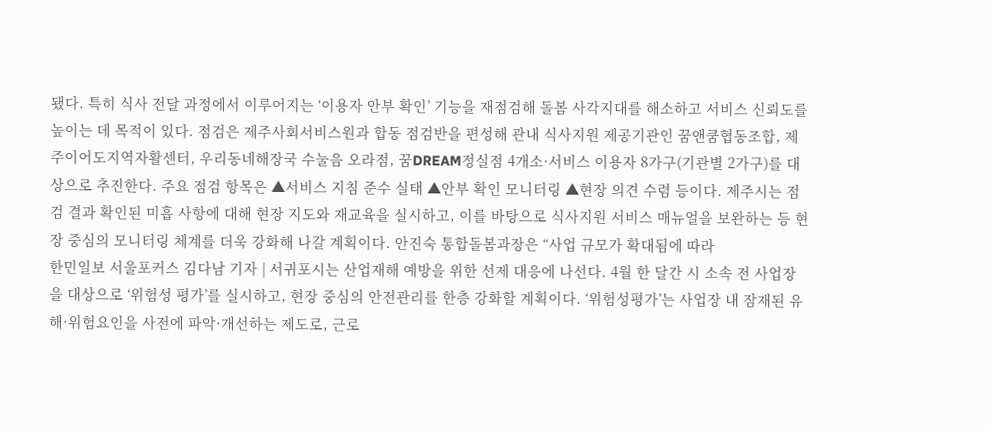됐다. 특히 식사 전달 과정에서 이루어지는 ‘이용자 안부 확인’ 기능을 재점검해 돌봄 사각지대를 해소하고 서비스 신뢰도를 높이는 데 목적이 있다. 점검은 제주사회서비스원과 합동 점검반을 편성해 관내 식사지원 제공기관인 꿈앤쿰협동조합, 제주이어도지역자활센터, 우리동네해장국 수눌음 오라점, 꿈DREAM정실점 4개소·서비스 이용자 8가구(기관별 2가구)를 대상으로 추진한다. 주요 점검 항목은 ▲서비스 지침 준수 실태 ▲안부 확인 모니터링 ▲현장 의견 수렴 등이다. 제주시는 점검 결과 확인된 미흡 사항에 대해 현장 지도와 재교육을 실시하고, 이를 바탕으로 식사지원 서비스 매뉴얼을 보완하는 등 현장 중심의 모니터링 체계를 더욱 강화해 나갈 계획이다. 안진숙 통합돌봄과장은 “사업 규모가 확대됨에 따라
한민일보 서울포커스 김다남 기자 | 서귀포시는 산업재해 예방을 위한 선제 대응에 나선다. 4월 한 달간 시 소속 전 사업장을 대상으로 ‘위험성 평가’를 실시하고, 현장 중심의 안전관리를 한층 강화할 계획이다. ‘위험성평가’는 사업장 내 잠재된 유해·위험요인을 사전에 파악·개선하는 제도로, 근로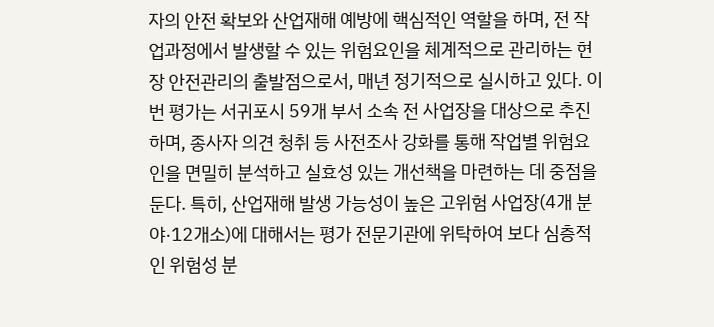자의 안전 확보와 산업재해 예방에 핵심적인 역할을 하며, 전 작업과정에서 발생할 수 있는 위험요인을 체계적으로 관리하는 현장 안전관리의 출발점으로서, 매년 정기적으로 실시하고 있다. 이번 평가는 서귀포시 59개 부서 소속 전 사업장을 대상으로 추진하며, 종사자 의견 청취 등 사전조사 강화를 통해 작업별 위험요인을 면밀히 분석하고 실효성 있는 개선책을 마련하는 데 중점을 둔다. 특히, 산업재해 발생 가능성이 높은 고위험 사업장(4개 분야·12개소)에 대해서는 평가 전문기관에 위탁하여 보다 심층적인 위험성 분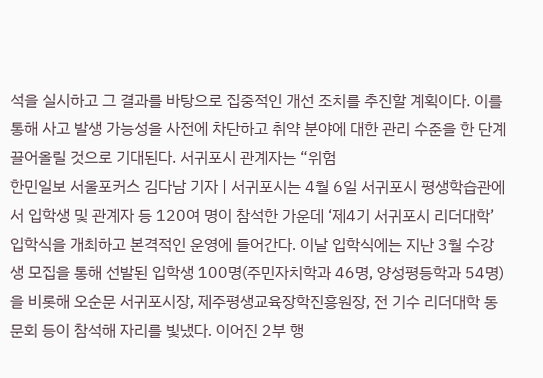석을 실시하고 그 결과를 바탕으로 집중적인 개선 조치를 추진할 계획이다. 이를 통해 사고 발생 가능성을 사전에 차단하고 취약 분야에 대한 관리 수준을 한 단계 끌어올릴 것으로 기대된다. 서귀포시 관계자는 “위험
한민일보 서울포커스 김다남 기자 | 서귀포시는 4월 6일 서귀포시 평생학습관에서 입학생 및 관계자 등 120여 명이 참석한 가운데 ‘제4기 서귀포시 리더대학’ 입학식을 개최하고 본격적인 운영에 들어간다. 이날 입학식에는 지난 3월 수강생 모집을 통해 선발된 입학생 100명(주민자치학과 46명, 양성평등학과 54명)을 비롯해 오순문 서귀포시장, 제주평생교육장학진흥원장, 전 기수 리더대학 동문회 등이 참석해 자리를 빛냈다. 이어진 2부 행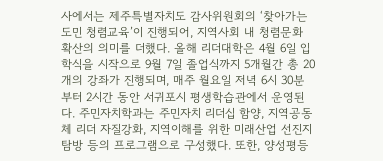사에서는 제주특별자치도 감사위원회의 ‘찾아가는 도민 청렴교육’이 진행되어, 지역사회 내 청렴문화 확산의 의미를 더했다. 올해 리더대학은 4월 6일 입학식을 시작으로 9월 7일 졸업식까지 5개월간 총 20개의 강좌가 진행되며, 매주 월요일 저녁 6시 30분부터 2시간 동안 서귀포시 평생학습관에서 운영된다. 주민자치학과는 주민자치 리더십 함양, 지역공동체 리더 자질강화, 지역이해를 위한 미래산업 선진지 탐방 등의 프로그램으로 구성했다. 또한, 양성평등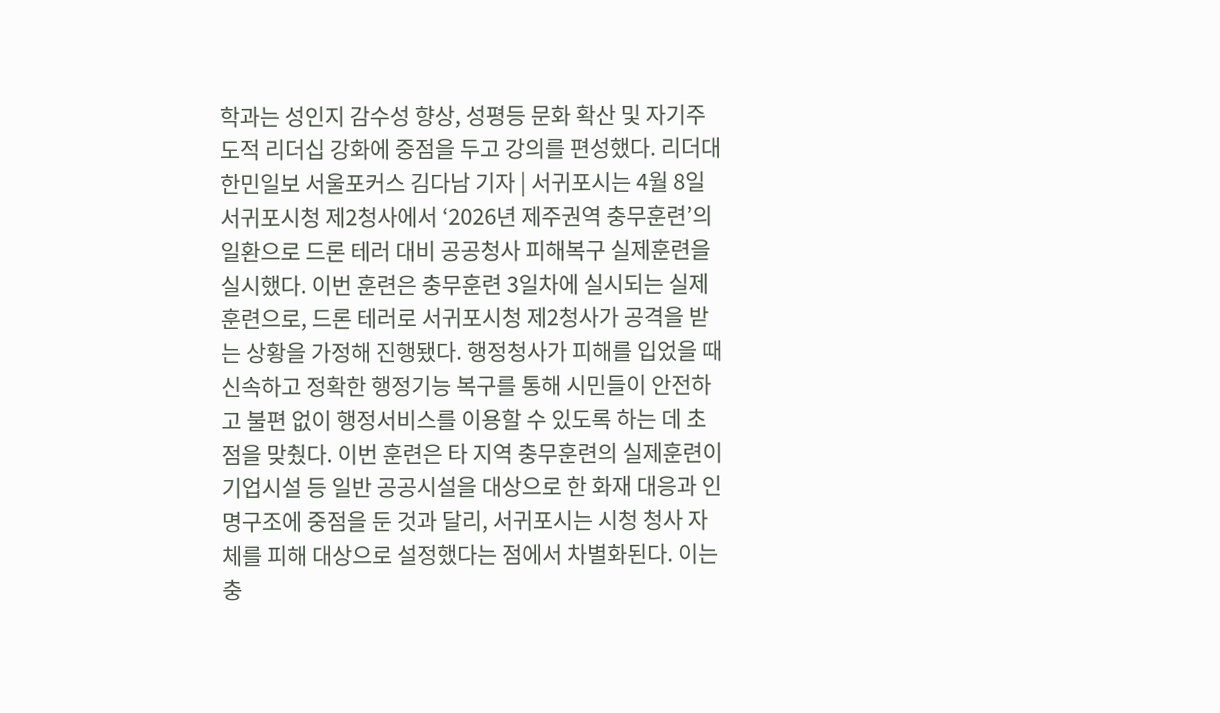학과는 성인지 감수성 향상, 성평등 문화 확산 및 자기주도적 리더십 강화에 중점을 두고 강의를 편성했다. 리더대
한민일보 서울포커스 김다남 기자 | 서귀포시는 4월 8일 서귀포시청 제2청사에서 ‘2026년 제주권역 충무훈련’의 일환으로 드론 테러 대비 공공청사 피해복구 실제훈련을 실시했다. 이번 훈련은 충무훈련 3일차에 실시되는 실제훈련으로, 드론 테러로 서귀포시청 제2청사가 공격을 받는 상황을 가정해 진행됐다. 행정청사가 피해를 입었을 때 신속하고 정확한 행정기능 복구를 통해 시민들이 안전하고 불편 없이 행정서비스를 이용할 수 있도록 하는 데 초점을 맞췄다. 이번 훈련은 타 지역 충무훈련의 실제훈련이 기업시설 등 일반 공공시설을 대상으로 한 화재 대응과 인명구조에 중점을 둔 것과 달리, 서귀포시는 시청 청사 자체를 피해 대상으로 설정했다는 점에서 차별화된다. 이는 충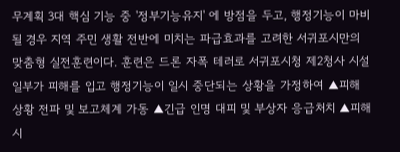무계획 3대 핵심 기능 중 '정부기능유지' 에 방점을 두고, 행정기능이 마비될 경우 지역 주민 생활 전반에 미치는 파급효과를 고려한 서귀포시만의 맞춤형 실전훈련이다. 훈련은 드론 자폭 테러로 서귀포시청 제2청사 시설 일부가 피해를 입고 행정기능이 일시 중단되는 상황을 가정하여 ▲피해 상황 전파 및 보고체계 가동 ▲긴급 인명 대피 및 부상자 응급처치 ▲피해 시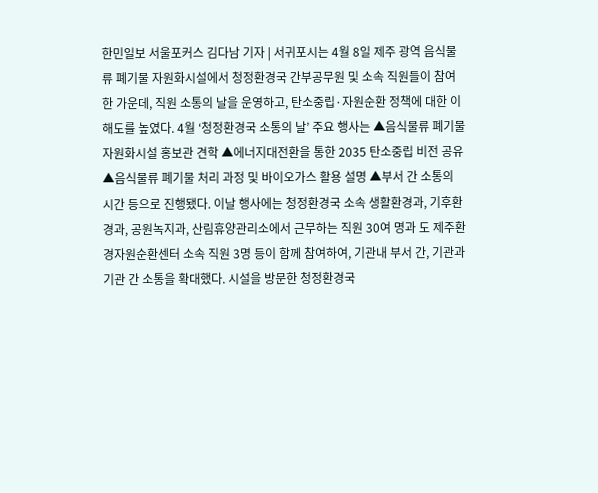한민일보 서울포커스 김다남 기자 | 서귀포시는 4월 8일 제주 광역 음식물류 폐기물 자원화시설에서 청정환경국 간부공무원 및 소속 직원들이 참여한 가운데, 직원 소통의 날을 운영하고, 탄소중립·자원순환 정책에 대한 이해도를 높였다. 4월 ‘청정환경국 소통의 날’ 주요 행사는 ▲음식물류 폐기물 자원화시설 홍보관 견학 ▲에너지대전환을 통한 2035 탄소중립 비전 공유 ▲음식물류 폐기물 처리 과정 및 바이오가스 활용 설명 ▲부서 간 소통의 시간 등으로 진행됐다. 이날 행사에는 청정환경국 소속 생활환경과, 기후환경과, 공원녹지과, 산림휴양관리소에서 근무하는 직원 30여 명과 도 제주환경자원순환센터 소속 직원 3명 등이 함께 참여하여, 기관내 부서 간, 기관과 기관 간 소통을 확대했다. 시설을 방문한 청정환경국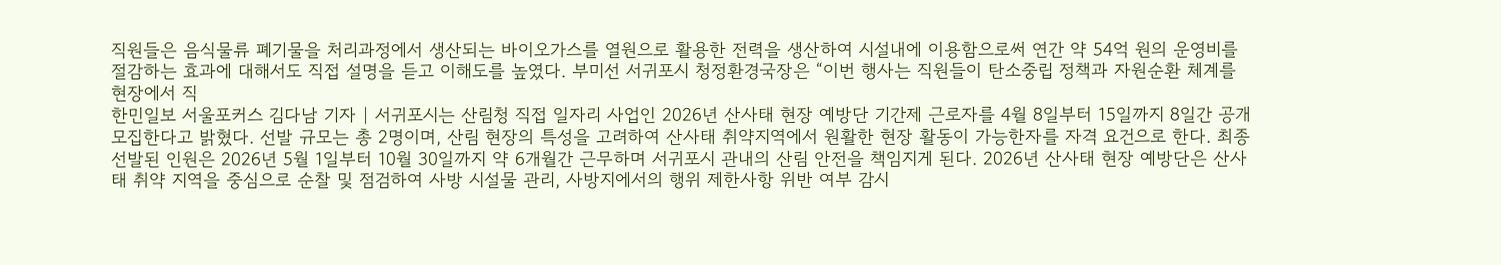직원들은 음식물류 폐기물을 처리과정에서 생산되는 바이오가스를 열원으로 활용한 전력을 생산하여 시설내에 이용함으로써 연간 약 54억 원의 운영비를 절감하는 효과에 대해서도 직접 설명을 듣고 이해도를 높였다. 부미선 서귀포시 청정환경국장은 “이번 행사는 직원들이 탄소중립 정책과 자원순환 체계를 현장에서 직
한민일보 서울포커스 김다남 기자 | 서귀포시는 산림청 직접 일자리 사업인 2026년 산사태 현장 예방단 기간제 근로자를 4월 8일부터 15일까지 8일간 공개모집한다고 밝혔다. 선발 규모는 총 2명이며, 산림 현장의 특성을 고려하여 산사태 취약지역에서 원활한 현장 활동이 가능한자를 자격 요건으로 한다. 최종 선발된 인원은 2026년 5월 1일부터 10월 30일까지 약 6개월간 근무하며 서귀포시 관내의 산림 안전을 책임지게 된다. 2026년 산사태 현장 예방단은 산사태 취약 지역을 중심으로 순찰 및 점검하여 사방 시설물 관리, 사방지에서의 행위 제한사항 위반 여부 감시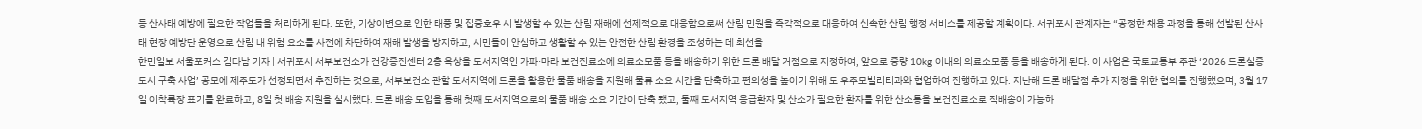등 산사태 예방에 필요한 작업들을 처리하게 된다. 또한, 기상이변으로 인한 태풍 및 집중호우 시 발생할 수 있는 산림 재해에 선제적으로 대응함으로써 산림 민원을 즉각적으로 대응하여 신속한 산림 행정 서비스를 제공할 계획이다. 서귀포시 관계자는 “공정한 채용 과정을 통해 선발된 산사태 현장 예방단 운영으로 산림 내 위험 요소를 사전에 차단하여 재해 발생을 방지하고, 시민들이 안심하고 생활할 수 있는 안전한 산림 환경을 조성하는 데 최선을
한민일보 서울포커스 김다남 기자 | 서귀포시 서부보건소가 건강증진센터 2층 옥상을 도서지역인 가파·마라 보건진료소에 의료소모품 등을 배송하기 위한 드론 배달 거점으로 지정하여, 앞으로 중량 10kg 이내의 의료소모품 등을 배송하게 된다. 이 사업은 국토교통부 주관 ‘2026 드론실증도시 구축 사업’ 공모에 제주도가 선정되면서 추진하는 것으로, 서부보건소 관할 도서지역에 드론을 활용한 물품 배송을 지원해 물류 소요 시간을 단축하고 편의성을 높이기 위해 도 우주모빌리티과와 협업하여 진행하고 있다. 지난해 드론 배달점 추가 지정을 위한 협의를 진행했으며, 3월 17일 이착륙장 표기를 완료하고, 8일 첫 배송 지원을 실시했다. 드론 배송 도입을 통해 첫째 도서지역으로의 물품 배송 소요 기간이 단축 됐고, 둘째 도서지역 응급환자 및 산소가 필요한 환자를 위한 산소통을 보건진료소로 직배송이 가능하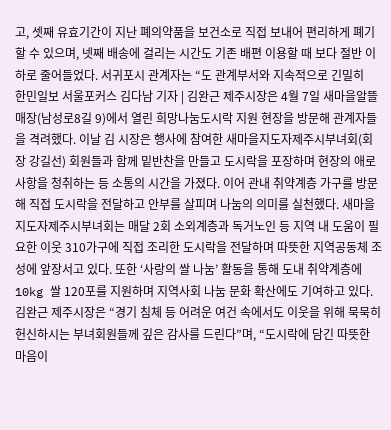고, 셋째 유효기간이 지난 폐의약품을 보건소로 직접 보내어 편리하게 폐기할 수 있으며, 넷째 배송에 걸리는 시간도 기존 배편 이용할 때 보다 절반 이하로 줄어들었다. 서귀포시 관계자는 “도 관계부서와 지속적으로 긴밀히
한민일보 서울포커스 김다남 기자 | 김완근 제주시장은 4월 7일 새마을알뜰매장(남성로8길 9)에서 열린 희망나눔도시락 지원 현장을 방문해 관계자들을 격려했다. 이날 김 시장은 행사에 참여한 새마을지도자제주시부녀회(회장 강길선) 회원들과 함께 밑반찬을 만들고 도시락을 포장하며 현장의 애로사항을 청취하는 등 소통의 시간을 가졌다. 이어 관내 취약계층 가구를 방문해 직접 도시락을 전달하고 안부를 살피며 나눔의 의미를 실천했다. 새마을지도자제주시부녀회는 매달 2회 소외계층과 독거노인 등 지역 내 도움이 필요한 이웃 310가구에 직접 조리한 도시락을 전달하며 따뜻한 지역공동체 조성에 앞장서고 있다. 또한 ‘사랑의 쌀 나눔’ 활동을 통해 도내 취약계층에 10kg 쌀 120포를 지원하며 지역사회 나눔 문화 확산에도 기여하고 있다. 김완근 제주시장은 “경기 침체 등 어려운 여건 속에서도 이웃을 위해 묵묵히 헌신하시는 부녀회원들께 깊은 감사를 드린다”며, “도시락에 담긴 따뜻한 마음이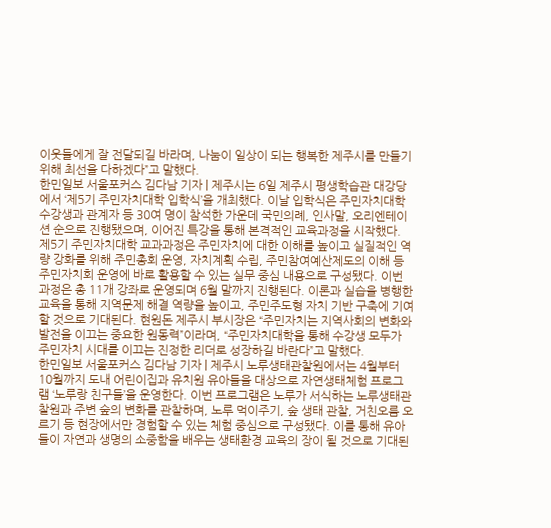이웃들에게 잘 전달되길 바라며, 나눔이 일상이 되는 행복한 제주시를 만들기 위해 최선을 다하겠다”고 말했다.
한민일보 서울포커스 김다남 기자 | 제주시는 6일 제주시 평생학습관 대강당에서 ‘제5기 주민자치대학 입학식’을 개최했다. 이날 입학식은 주민자치대학 수강생과 관계자 등 30여 명이 참석한 가운데 국민의례, 인사말, 오리엔테이션 순으로 진행됐으며, 이어진 특강을 통해 본격적인 교육과정을 시작했다. 제5기 주민자치대학 교과과정은 주민자치에 대한 이해를 높이고 실질적인 역량 강화를 위해 주민총회 운영, 자치계획 수립, 주민참여예산제도의 이해 등 주민자치회 운영에 바로 활용할 수 있는 실무 중심 내용으로 구성됐다. 이번 과정은 총 11개 강좌로 운영되며 6월 말까지 진행된다. 이론과 실습을 병행한 교육을 통해 지역문제 해결 역량을 높이고, 주민주도형 자치 기반 구축에 기여할 것으로 기대된다. 현원돈 제주시 부시장은 “주민자치는 지역사회의 변화와 발전을 이끄는 중요한 원동력”이라며, “주민자치대학을 통해 수강생 모두가 주민자치 시대를 이끄는 진정한 리더로 성장하길 바란다”고 말했다.
한민일보 서울포커스 김다남 기자 | 제주시 노루생태관찰원에서는 4월부터 10월까지 도내 어린이집과 유치원 유아들을 대상으로 자연생태체험 프로그램 ‘노루랑 친구들’을 운영한다. 이번 프로그램은 노루가 서식하는 노루생태관찰원과 주변 숲의 변화를 관찰하며, 노루 먹이주기, 숲 생태 관찰, 거친오름 오르기 등 현장에서만 경험할 수 있는 체험 중심으로 구성됐다. 이를 통해 유아들이 자연과 생명의 소중함을 배우는 생태환경 교육의 장이 될 것으로 기대된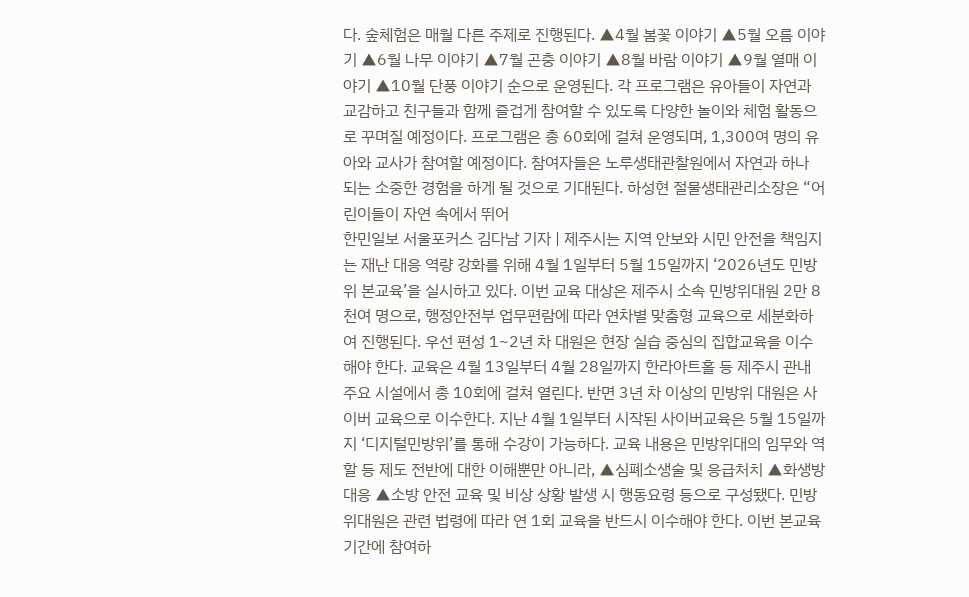다. 숲체험은 매월 다른 주제로 진행된다. ▲4월 봄꽃 이야기 ▲5월 오름 이야기 ▲6월 나무 이야기 ▲7월 곤충 이야기 ▲8월 바람 이야기 ▲9월 열매 이야기 ▲10월 단풍 이야기 순으로 운영된다. 각 프로그램은 유아들이 자연과 교감하고 친구들과 함께 즐겁게 참여할 수 있도록 다양한 놀이와 체험 활동으로 꾸며질 예정이다. 프로그램은 총 60회에 걸쳐 운영되며, 1,300여 명의 유아와 교사가 참여할 예정이다. 참여자들은 노루생태관찰원에서 자연과 하나 되는 소중한 경험을 하게 될 것으로 기대된다. 하성현 절물생태관리소장은 “어린이들이 자연 속에서 뛰어
한민일보 서울포커스 김다남 기자 | 제주시는 지역 안보와 시민 안전을 책임지는 재난 대응 역량 강화를 위해 4월 1일부터 5월 15일까지 ‘2026년도 민방위 본교육’을 실시하고 있다. 이번 교육 대상은 제주시 소속 민방위대원 2만 8천여 명으로, 행정안전부 업무편람에 따라 연차별 맞춤형 교육으로 세분화하여 진행된다. 우선 편성 1~2년 차 대원은 현장 실습 중심의 집합교육을 이수해야 한다. 교육은 4월 13일부터 4월 28일까지 한라아트홀 등 제주시 관내 주요 시설에서 총 10회에 걸쳐 열린다. 반면 3년 차 이상의 민방위 대원은 사이버 교육으로 이수한다. 지난 4월 1일부터 시작된 사이버교육은 5월 15일까지 ‘디지털민방위’를 통해 수강이 가능하다. 교육 내용은 민방위대의 임무와 역할 등 제도 전반에 대한 이해뿐만 아니라, ▲심폐소생술 및 응급처치 ▲화생방 대응 ▲소방 안전 교육 및 비상 상황 발생 시 행동요령 등으로 구성됐다. 민방위대원은 관련 법령에 따라 연 1회 교육을 반드시 이수해야 한다. 이번 본교육 기간에 참여하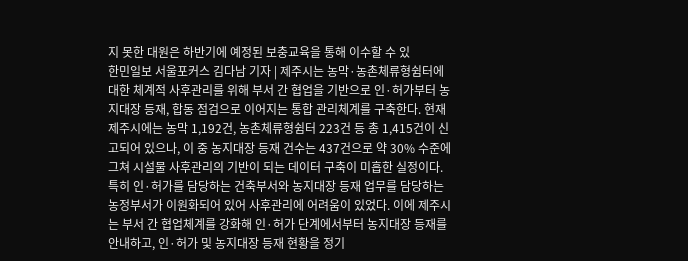지 못한 대원은 하반기에 예정된 보충교육을 통해 이수할 수 있
한민일보 서울포커스 김다남 기자 | 제주시는 농막·농촌체류형쉼터에 대한 체계적 사후관리를 위해 부서 간 협업을 기반으로 인·허가부터 농지대장 등재, 합동 점검으로 이어지는 통합 관리체계를 구축한다. 현재 제주시에는 농막 1,192건, 농촌체류형쉼터 223건 등 총 1,415건이 신고되어 있으나, 이 중 농지대장 등재 건수는 437건으로 약 30% 수준에 그쳐 시설물 사후관리의 기반이 되는 데이터 구축이 미흡한 실정이다. 특히 인·허가를 담당하는 건축부서와 농지대장 등재 업무를 담당하는 농정부서가 이원화되어 있어 사후관리에 어려움이 있었다. 이에 제주시는 부서 간 협업체계를 강화해 인·허가 단계에서부터 농지대장 등재를 안내하고, 인·허가 및 농지대장 등재 현황을 정기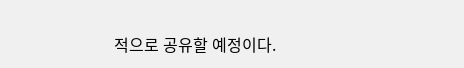적으로 공유할 예정이다.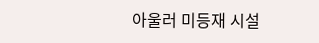아울러 미등재 시설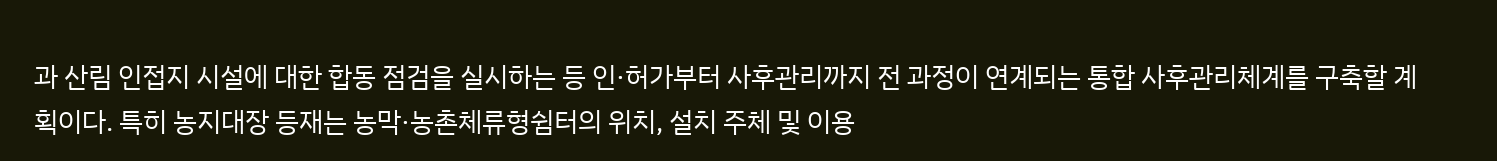과 산림 인접지 시설에 대한 합동 점검을 실시하는 등 인·허가부터 사후관리까지 전 과정이 연계되는 통합 사후관리체계를 구축할 계획이다. 특히 농지대장 등재는 농막·농촌체류형쉼터의 위치, 설치 주체 및 이용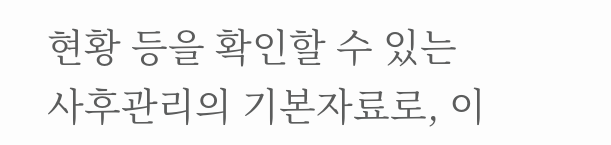현황 등을 확인할 수 있는 사후관리의 기본자료로, 이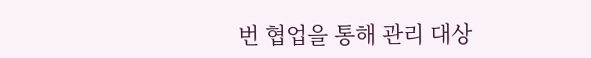번 협업을 통해 관리 대상